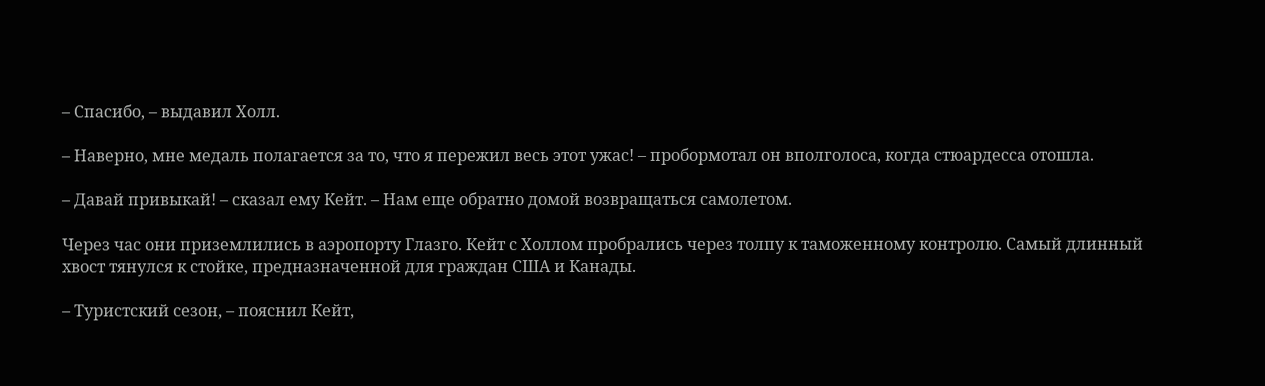– Спасибо, – выдавил Холл.

– Наверно, мне медаль полагается за то, что я пережил весь этот ужас! – пробормотал он вполголоса, когда стюардесса отошла.

– Давай привыкай! – сказал ему Кейт. – Нам еще обратно домой возвращаться самолетом.

Через час они приземлились в аэропорту Глазго. Кейт с Холлом пробрались через толпу к таможенному контролю. Самый длинный хвост тянулся к стойке, предназначенной для граждан США и Канады.

– Туристский сезон, – пояснил Кейт,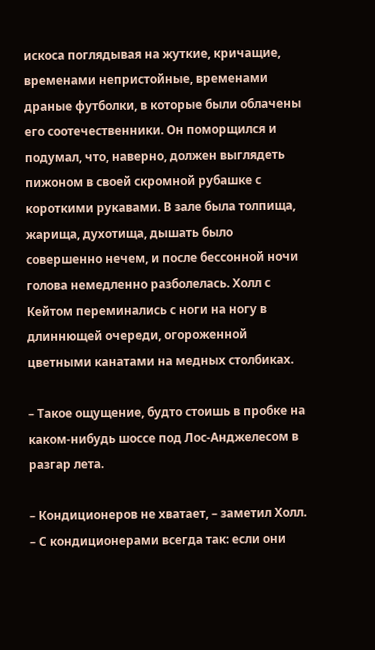искоса поглядывая на жуткие, кричащие, временами непристойные, временами драные футболки, в которые были облачены его соотечественники. Он поморщился и подумал, что, наверно, должен выглядеть пижоном в своей скромной рубашке с короткими рукавами. В зале была толпища, жарища, духотища, дышать было совершенно нечем, и после бессонной ночи голова немедленно разболелась. Холл с Кейтом переминались с ноги на ногу в длиннющей очереди, огороженной цветными канатами на медных столбиках.

– Такое ощущение, будто стоишь в пробке на каком-нибудь шоссе под Лос-Анджелесом в разгар лета.

– Кондиционеров не хватает, – заметил Холл. – С кондиционерами всегда так: если они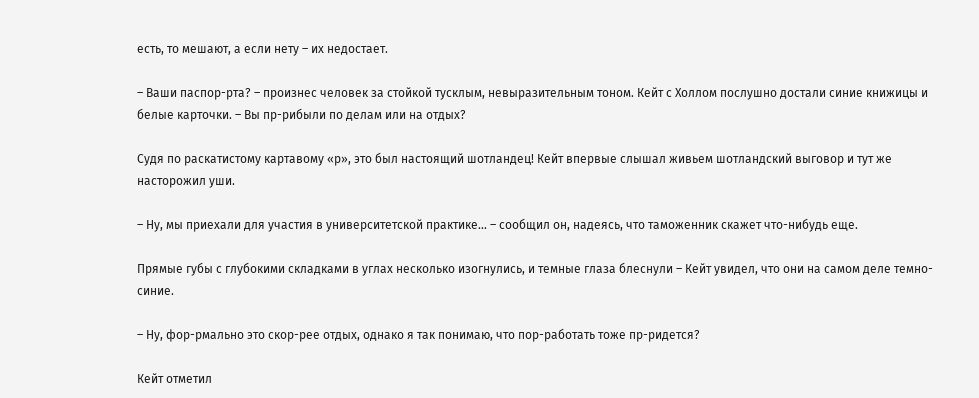есть, то мешают, а если нету – их недостает.

– Ваши паспор-рта? – произнес человек за стойкой тусклым, невыразительным тоном. Кейт с Холлом послушно достали синие книжицы и белые карточки. – Вы пр-рибыли по делам или на отдых?

Судя по раскатистому картавому «р», это был настоящий шотландец! Кейт впервые слышал живьем шотландский выговор и тут же насторожил уши.

– Ну, мы приехали для участия в университетской практике... – сообщил он, надеясь, что таможенник скажет что-нибудь еще.

Прямые губы с глубокими складками в углах несколько изогнулись, и темные глаза блеснули – Кейт увидел, что они на самом деле темно-синие.

– Ну, фор-рмально это скор-рее отдых, однако я так понимаю, что пор-работать тоже пр-ридется?

Кейт отметил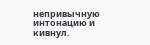непривычную интонацию и кивнул.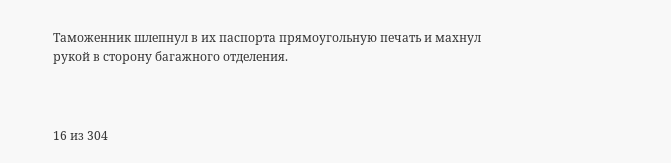Таможенник шлепнул в их паспорта прямоугольную печать и махнул рукой в сторону багажного отделения.



16 из 304